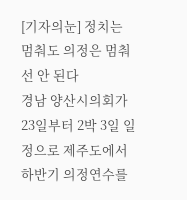[기자의눈] 정치는 멈춰도 의정은 멈춰선 안 된다
경남 양산시의회가 23일부터 2박 3일 일정으로 제주도에서 하반기 의정연수를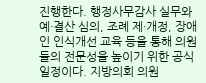진행한다. 행정사무감사 실무와 예·결산 심의, 조례 제·개정, 장애인 인식개선 교육 등을 통해 의원들의 전문성을 높이기 위한 공식 일정이다. 지방의회 의원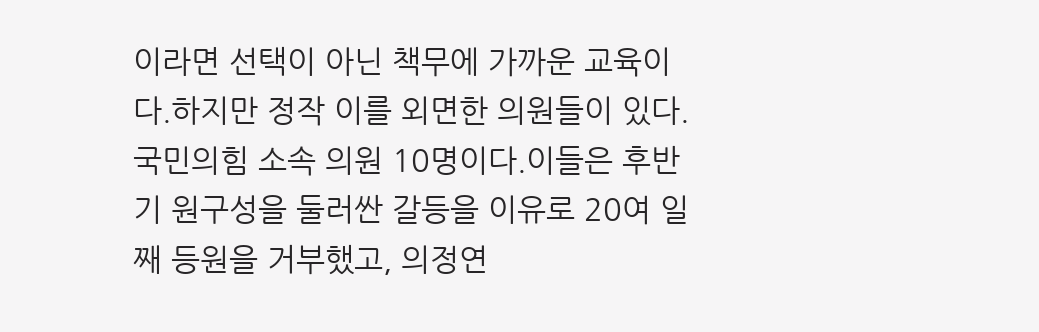이라면 선택이 아닌 책무에 가까운 교육이다.하지만 정작 이를 외면한 의원들이 있다. 국민의힘 소속 의원 10명이다.이들은 후반기 원구성을 둘러싼 갈등을 이유로 20여 일째 등원을 거부했고, 의정연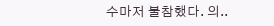수마저 불참했다. 의..